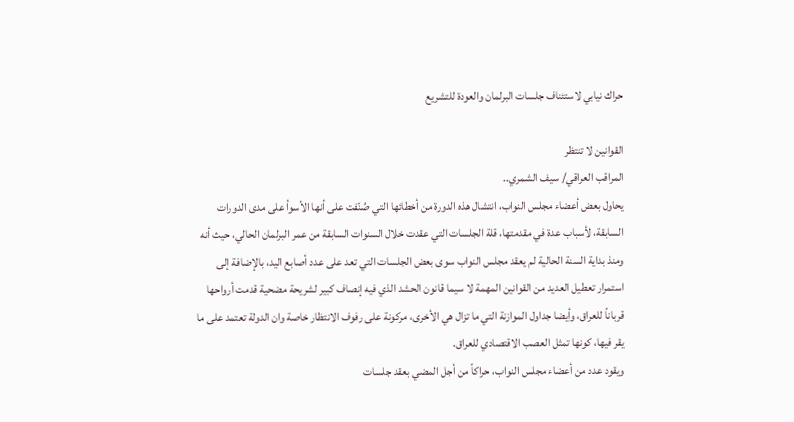حراك نيابي لاستئناف جلسات البرلمان والعودة للتشريع

القوانين لا تنتظر
المراقب العراقي/ سيف الشمري..
يحاول بعض أعضاء مجلس النواب، انتشال هذه الدورة من أخطائها التي صُنّفت على أنها الأسوأ على مدى الدورات السابقة، لأسباب عدة في مقدمتها، قلة الجلسات التي عقدت خلال السنوات السابقة من عمر البرلمان الحالي، حيث أنه ومنذ بداية السنة الحالية لم يعقد مجلس النواب سوى بعض الجلسات التي تعد على عدد أصابع اليد، بالإضافة إلى استمرار تعطيل العديد من القوانين المهمة لا سيما قانون الحشد الذي فيه إنصاف كبير لشريحة مضحية قدمت أرواحها قرباناً للعراق، وأيضا جداول الموازنة التي ما تزال هي الأخرى، مركونة على رفوف الانتظار خاصة وان الدولة تعتمد على ما يقر فيها، كونها تمثل العصب الاقتصادي للعراق.
ويقود عدد من أعضاء مجلس النواب، حراكاً من أجل المضي بعقد جلسات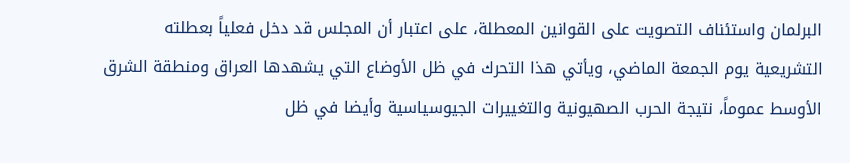البرلمان واستئناف التصويت على القوانين المعطلة، على اعتبار أن المجلس قد دخل فعلياً بعطلته التشريعية يوم الجمعة الماضي، ويأتي هذا التحرك في ظل الأوضاع التي يشهدها العراق ومنطقة الشرق الأوسط عموماً، نتيجة الحرب الصهيونية والتغييرات الجيوسياسية وأيضا في ظل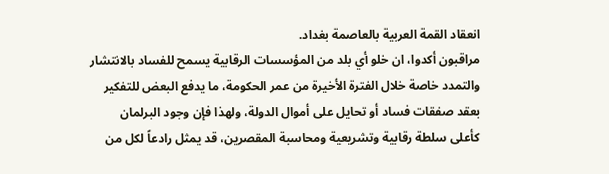انعقاد القمة العربية بالعاصمة بغداد.
مراقبون أكدوا، ان خلو أي بلد من المؤسسات الرقابية يسمح للفساد بالانتشار والتمدد خاصة خلال الفترة الأخيرة من عمر الحكومة، ما يدفع البعض للتفكير بعقد صفقات فساد أو تحايل على أموال الدولة، ولهذا فإن وجود البرلمان كأعلى سلطة رقابية وتشريعية ومحاسبة المقصرين، قد يمثل رادعاً لكل من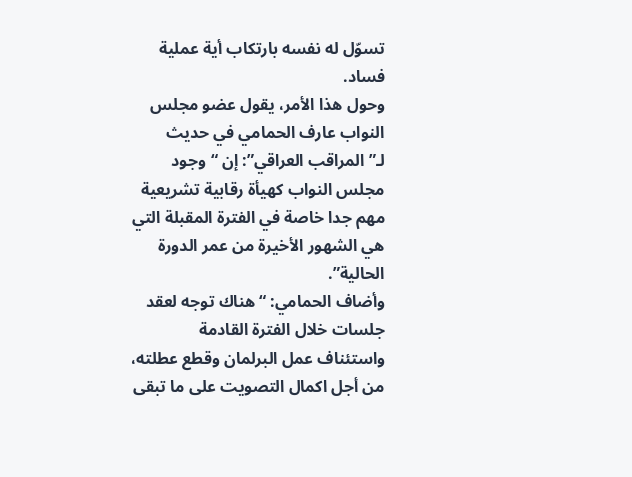تسوّل له نفسه بارتكاب أية عملية فساد.
وحول هذا الأمر، يقول عضو مجلس النواب عارف الحمامي في حديث لـ”المراقب العراقي”: إن “وجود مجلس النواب كهيأة رقابية تشريعية مهم جدا خاصة في الفترة المقبلة التي هي الشهور الأخيرة من عمر الدورة الحالية”.
وأضاف الحمامي: “هناك توجه لعقد جلسات خلال الفترة القادمة واستئناف عمل البرلمان وقطع عطلته، من أجل اكمال التصويت على ما تبقى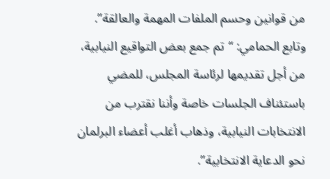من قوانين وحسم الملفات المهمة والعالقة”.
وتابع الحمامي: “تم جمع بعض التواقيع النيابية، من أجل تقديمها لرئاسة المجلس، للمضي باستئناف الجلسات خاصة وأننا نقترب من الانتخابات النيابية، وذهاب أغلب أعضاء البرلمان نحو الدعاية الانتخابية”.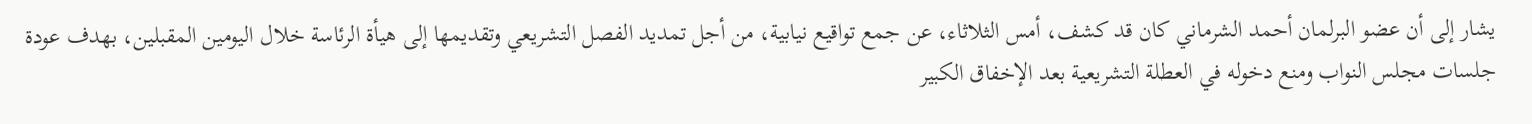يشار إلى أن عضو البرلمان أحمد الشرماني كان قد كشف، أمس الثلاثاء، عن جمع تواقيع نيابية، من أجل تمديد الفصل التشريعي وتقديمها إلى هيأة الرئاسة خلال اليومين المقبلين، بهدف عودة جلسات مجلس النواب ومنع دخوله في العطلة التشريعية بعد الإخفاق الكبير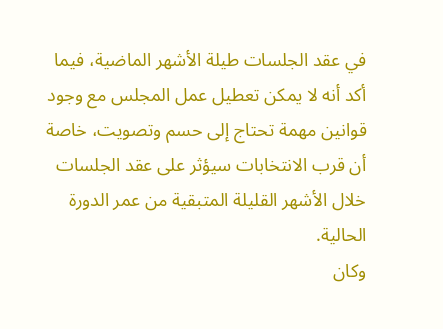في عقد الجلسات طيلة الأشهر الماضية، فيما أكد أنه لا يمكن تعطيل عمل المجلس مع وجود قوانين مهمة تحتاج إلى حسم وتصويت، خاصة أن قرب الانتخابات سيؤثر على عقد الجلسات خلال الأشهر القليلة المتبقية من عمر الدورة الحالية.
وكان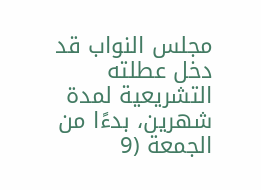مجلس النواب قد دخل عطلته التشريعية لمدة شهرين، بدءًا من الجمعة (9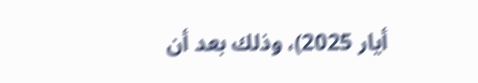أيار 2025)، وذلك بعد أن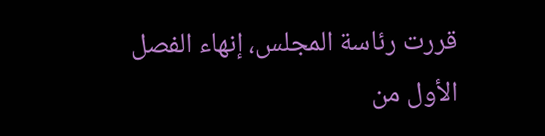قررت رئاسة المجلس، إنهاء الفصل الأول من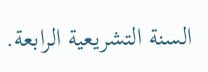السنة التشريعية الرابعة.